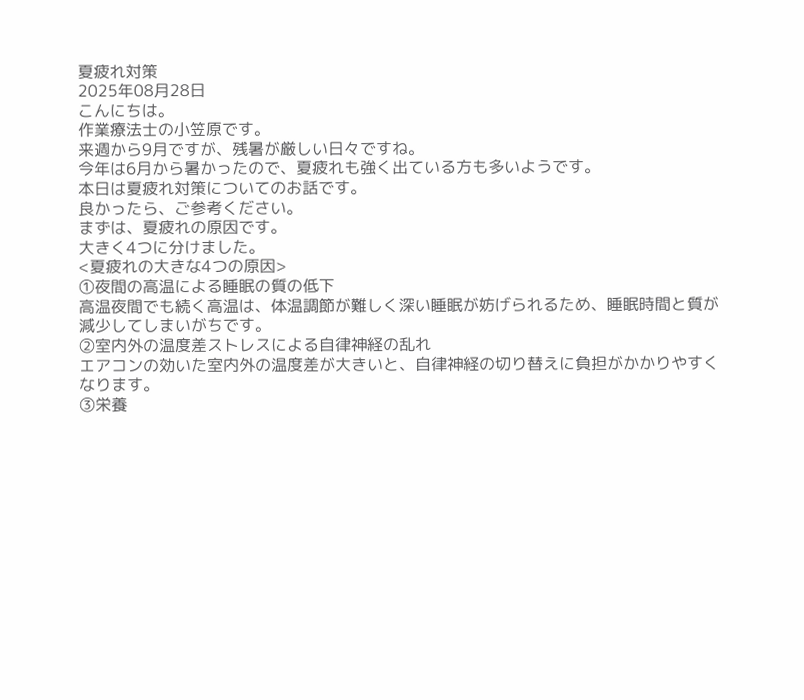夏疲れ対策
2025年08月28日
こんにちは。
作業療法士の小笠原です。
来週から9月ですが、残暑が厳しい日々ですね。
今年は6月から暑かったので、夏疲れも強く出ている方も多いようです。
本日は夏疲れ対策についてのお話です。
良かったら、ご参考ください。
まずは、夏疲れの原因です。
大きく4つに分けました。
<夏疲れの大きな4つの原因>
①夜間の高温による睡眠の質の低下
高温夜間でも続く高温は、体温調節が難しく深い睡眠が妨げられるため、睡眠時間と質が減少してしまいがちです。
➁室内外の温度差ストレスによる自律神経の乱れ
エアコンの効いた室内外の温度差が大きいと、自律神経の切り替えに負担がかかりやすくなります。
③栄養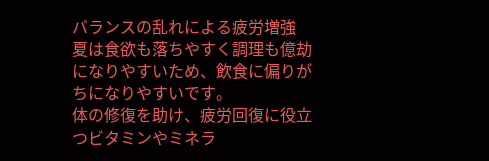バランスの乱れによる疲労増強
夏は食欲も落ちやすく調理も億劫になりやすいため、飲食に偏りがちになりやすいです。
体の修復を助け、疲労回復に役立つビタミンやミネラ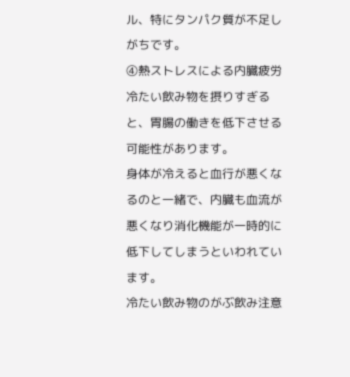ル、特にタンパク質が不足しがちです。
④熱ストレスによる内臓疲労
冷たい飲み物を摂りすぎると、胃腸の働きを低下させる可能性があります。
身体が冷えると血行が悪くなるのと一緒で、内臓も血流が悪くなり消化機能が一時的に低下してしまうといわれています。
冷たい飲み物のがぶ飲み注意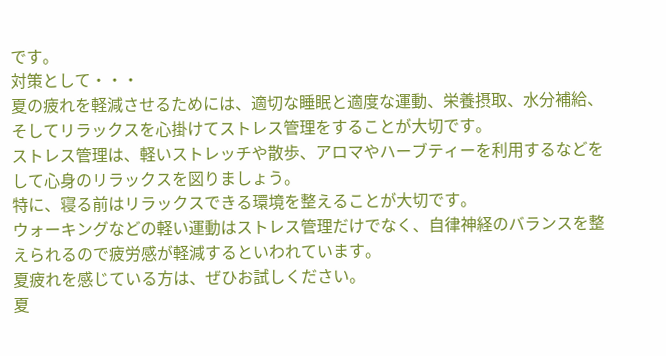です。
対策として・・・
夏の疲れを軽減させるためには、適切な睡眠と適度な運動、栄養摂取、水分補給、そしてリラックスを心掛けてストレス管理をすることが大切です。
ストレス管理は、軽いストレッチや散歩、アロマやハーブティーを利用するなどをして心身のリラックスを図りましょう。
特に、寝る前はリラックスできる環境を整えることが大切です。
ウォーキングなどの軽い運動はストレス管理だけでなく、自律神経のバランスを整えられるので疲労感が軽減するといわれています。
夏疲れを感じている方は、ぜひお試しください。
夏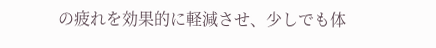の疲れを効果的に軽減させ、少しでも体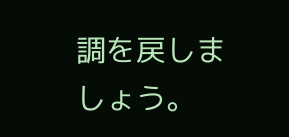調を戻しましょう。